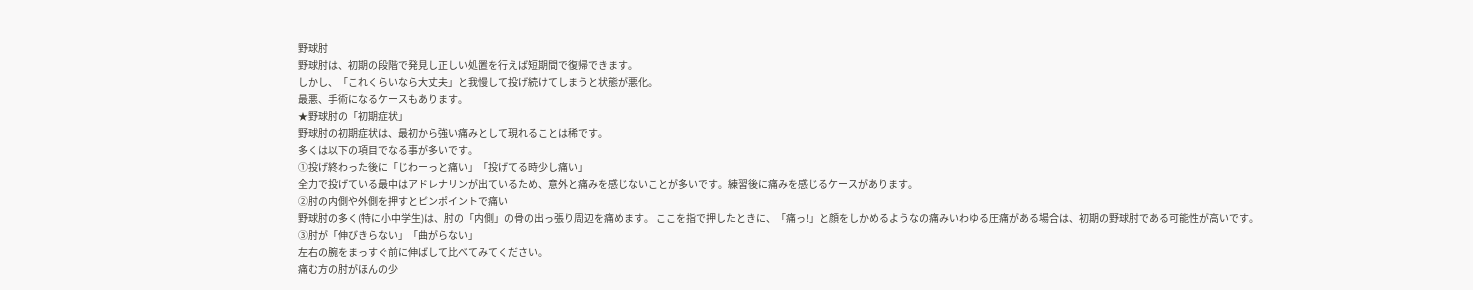野球肘
野球肘は、初期の段階で発見し正しい処置を行えば短期間で復帰できます。
しかし、「これくらいなら大丈夫」と我慢して投げ続けてしまうと状態が悪化。
最悪、手術になるケースもあります。
★野球肘の「初期症状」
野球肘の初期症状は、最初から強い痛みとして現れることは稀です。
多くは以下の項目でなる事が多いです。
①投げ終わった後に「じわーっと痛い」「投げてる時少し痛い」
全力で投げている最中はアドレナリンが出ているため、意外と痛みを感じないことが多いです。練習後に痛みを感じるケースがあります。
②肘の内側や外側を押すとピンポイントで痛い
野球肘の多く(特に小中学生)は、肘の「内側」の骨の出っ張り周辺を痛めます。 ここを指で押したときに、「痛っ!」と顔をしかめるようなの痛みいわゆる圧痛がある場合は、初期の野球肘である可能性が高いです。
③肘が「伸びきらない」「曲がらない」
左右の腕をまっすぐ前に伸ばして比べてみてください。
痛む方の肘がほんの少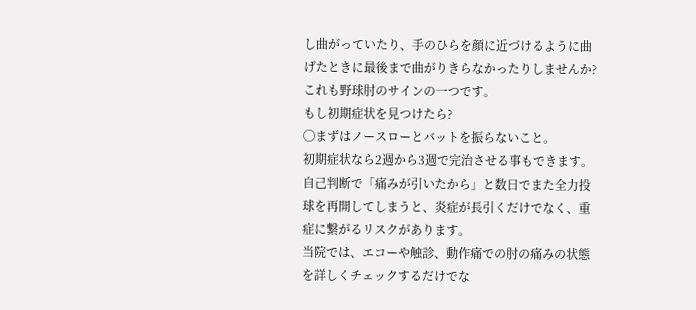し曲がっていたり、手のひらを顔に近づけるように曲げたときに最後まで曲がりきらなかったりしませんか? これも野球肘のサインの一つです。
もし初期症状を見つけたら?
◯まずはノースローとバットを振らないこと。
初期症状なら2週から3週で完治させる事もできます。
自己判断で「痛みが引いたから」と数日でまた全力投球を再開してしまうと、炎症が長引くだけでなく、重症に繋がるリスクがあります。
当院では、エコーや触診、動作痛での肘の痛みの状態を詳しくチェックするだけでな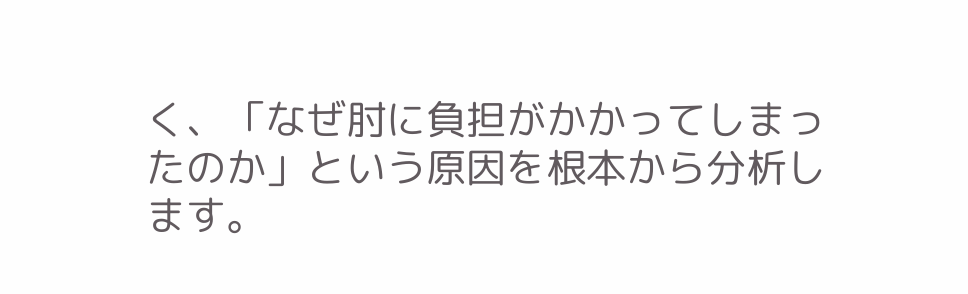く、「なぜ肘に負担がかかってしまったのか」という原因を根本から分析します。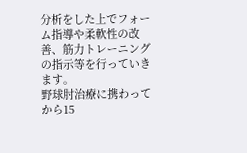分析をした上でフォーム指導や柔軟性の改善、筋力トレーニングの指示等を行っていきます。
野球肘治療に携わってから15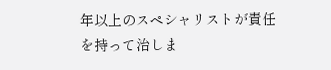年以上のスペシャリストが責任を持って治しま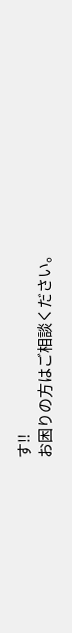す‼
お困りの方はご相談ください。